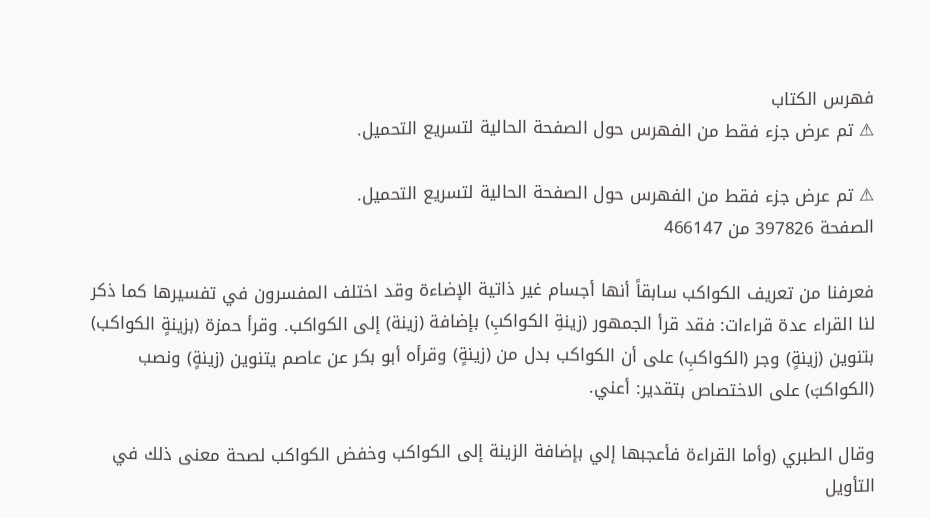فهرس الكتاب
⚠ تم عرض جزء فقط من الفهرس حول الصفحة الحالية لتسريع التحميل.

⚠ تم عرض جزء فقط من الفهرس حول الصفحة الحالية لتسريع التحميل.
الصفحة 397826 من 466147

فعرفنا من تعريف الكواكب سابقاً أنها أجسام غير ذاتية الإضاءة وقد اختلف المفسرون في تفسيرها كما ذكر لنا القراء عدة قراءات: فقد قرأ الجمهور (زينةِ الكواكبِ) بإضافة (زينة) إلى الكواكب. وقرأ حمزة (بزينةٍ الكواكب) بتنوين (زينةٍ) وجر (الكواكبِ) على أن الكواكب بدل من (زينةٍ) وقرأه أبو بكر عن عاصم يتنوين (زينةٍ) ونصب (الكواكبَ) على الاختصاص بتقدير: أعني.

وقال الطبري (وأما القراءة فأعجبها إلي بإضافة الزينة إلى الكواكب وخفض الكواكب لصحة معنى ذلك في التأويل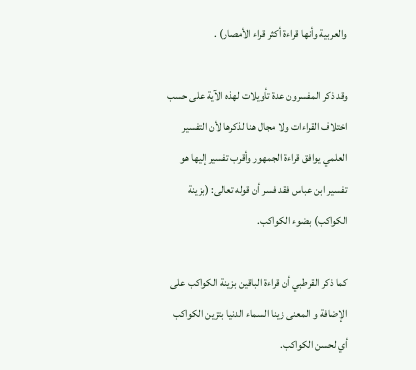والعربية وأنها قراءة أكثر قراء الأمصار) .

وقد ذكر المفسرون عدة تأويلات لهذه الآية على حسب اختلاف القراءات ولا مجال هنا لذكرها لأن التفسير العلمي يوافق قراءة الجمهور وأقرب تفسير إليها هو تفسير ابن عباس فقد فسر أن قوله تعالى: (بزينة الكواكب) بضوء الكواكب.

كما ذكر القرطبي أن قراءة الباقين بزينة الكواكب على الإضافة و المعنى زينا السماء الدنيا بتزين الكواكب أي لحسن الكواكب.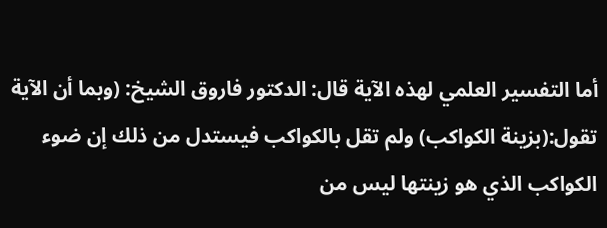أما التفسير العلمي لهذه الآية قال: الدكتور فاروق الشيخ: (وبما أن الآية تقول:(بزينة الكواكب) ولم تقل بالكواكب فيستدل من ذلك إن ضوء الكواكب الذي هو زينتها ليس من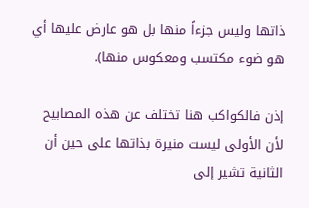ذاتها وليس جزءاً منها بل هو عارض عليها أي هو ضوء مكتسب ومعكوس منها).

إذن فالكواكب هنا تختلف عن هذه المصابيح لأن الأولى ليست منيرة بذاتها على حين أن الثانية تشير إلى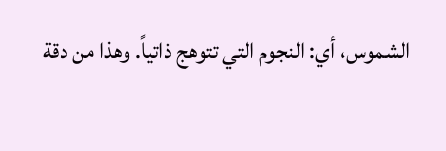الشموس، أي: النجوم التي تتوهج ذاتياً. وهذا من دقة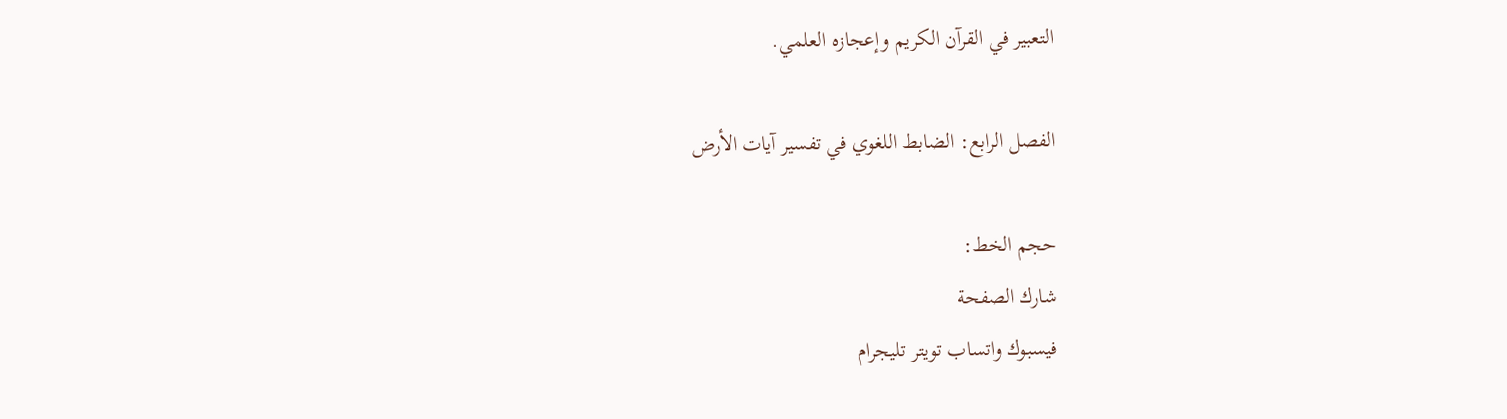التعبير في القرآن الكريم وإعجازه العلمي.

الفصل الرابع: الضابط اللغوي في تفسير آيات الأرض

حجم الخط:
شارك الصفحة
فيسبوك واتساب تويتر تليجرام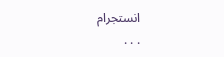انستجرام
. . .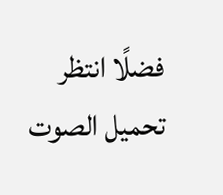فضلًا انتظر تحميل الصوت